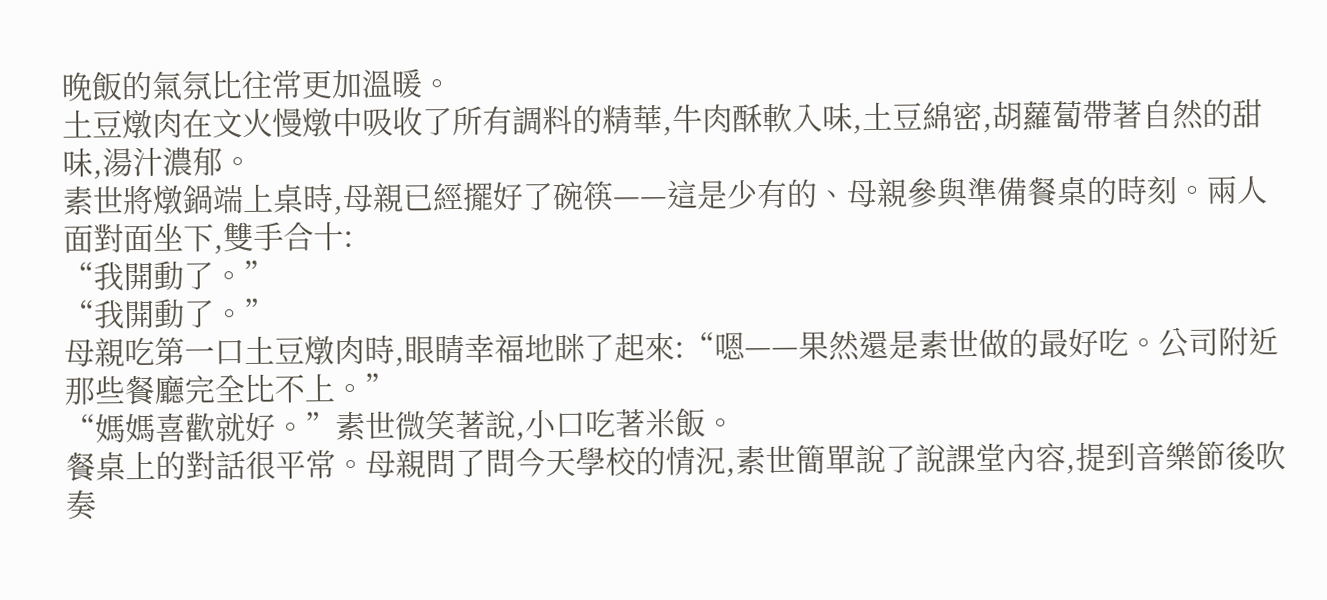晚飯的氣氛比往常更加溫暖。
土豆燉肉在文火慢燉中吸收了所有調料的精華,牛肉酥軟入味,土豆綿密,胡蘿蔔帶著自然的甜味,湯汁濃郁。
素世將燉鍋端上桌時,母親已經擺好了碗筷——這是少有的、母親參與準備餐桌的時刻。兩人面對面坐下,雙手合十:
“我開動了。”
“我開動了。”
母親吃第一口土豆燉肉時,眼睛幸福地眯了起來:“嗯——果然還是素世做的最好吃。公司附近那些餐廳完全比不上。”
“媽媽喜歡就好。”素世微笑著說,小口吃著米飯。
餐桌上的對話很平常。母親問了問今天學校的情況,素世簡單說了說課堂內容,提到音樂節後吹奏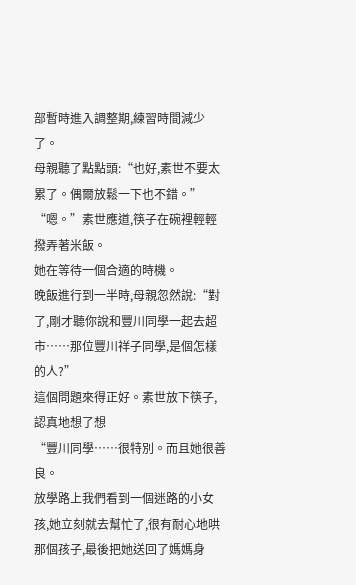部暫時進入調整期,練習時間減少了。
母親聽了點點頭:“也好,素世不要太累了。偶爾放鬆一下也不錯。”
“嗯。”素世應道,筷子在碗裡輕輕撥弄著米飯。
她在等待一個合適的時機。
晚飯進行到一半時,母親忽然說:“對了,剛才聽你說和豐川同學一起去超市……那位豐川祥子同學,是個怎樣的人?”
這個問題來得正好。素世放下筷子,認真地想了想
“豐川同學……很特別。而且她很善良。
放學路上我們看到一個迷路的小女孩,她立刻就去幫忙了,很有耐心地哄那個孩子,最後把她送回了媽媽身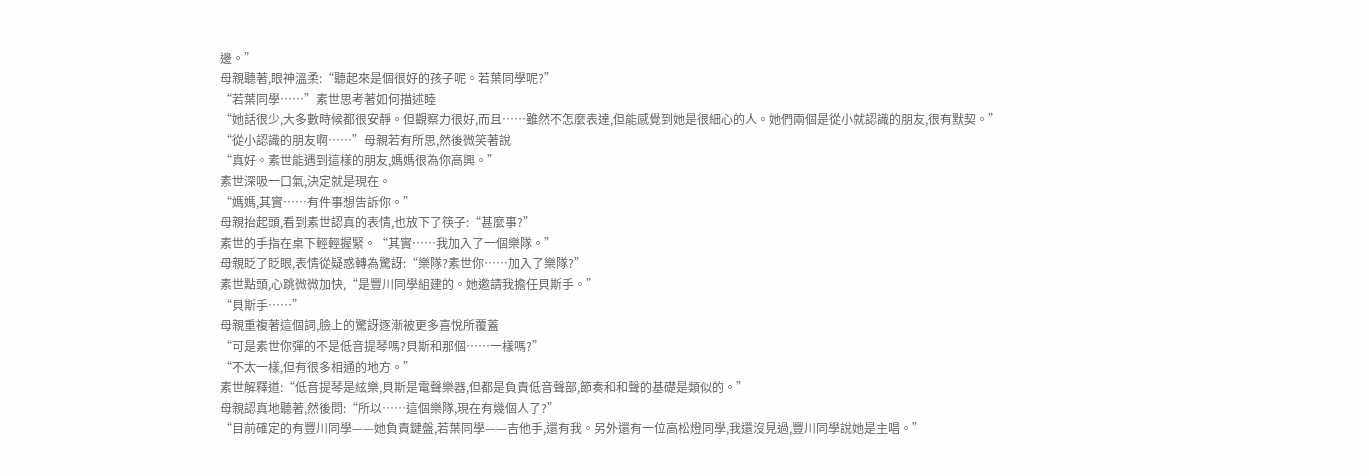邊。”
母親聽著,眼神溫柔:“聽起來是個很好的孩子呢。若葉同學呢?”
“若葉同學……”素世思考著如何描述睦
“她話很少,大多數時候都很安靜。但觀察力很好,而且……雖然不怎麼表達,但能感覺到她是很細心的人。她們兩個是從小就認識的朋友,很有默契。”
“從小認識的朋友啊……”母親若有所思,然後微笑著說
“真好。素世能遇到這樣的朋友,媽媽很為你高興。”
素世深吸一口氣,決定就是現在。
“媽媽,其實……有件事想告訴你。”
母親抬起頭,看到素世認真的表情,也放下了筷子:“甚麼事?”
素世的手指在桌下輕輕握緊。“其實……我加入了一個樂隊。”
母親眨了眨眼,表情從疑惑轉為驚訝:“樂隊?素世你……加入了樂隊?”
素世點頭,心跳微微加快,“是豐川同學組建的。她邀請我擔任貝斯手。”
“貝斯手……”
母親重複著這個詞,臉上的驚訝逐漸被更多喜悅所覆蓋
“可是素世你彈的不是低音提琴嗎?貝斯和那個……一樣嗎?”
“不太一樣,但有很多相通的地方。”
素世解釋道:“低音提琴是絃樂,貝斯是電聲樂器,但都是負責低音聲部,節奏和和聲的基礎是類似的。”
母親認真地聽著,然後問:“所以……這個樂隊,現在有幾個人了?”
“目前確定的有豐川同學——她負責鍵盤,若葉同學——吉他手,還有我。另外還有一位高松燈同學,我還沒見過,豐川同學說她是主唱。”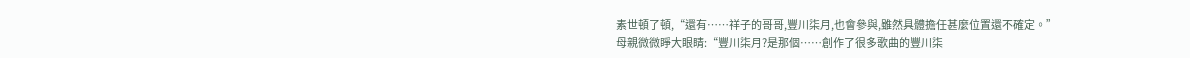素世頓了頓,“還有……祥子的哥哥,豐川柒月,也會參與,雖然具體擔任甚麼位置還不確定。”
母親微微睜大眼睛:“豐川柒月?是那個……創作了很多歌曲的豐川柒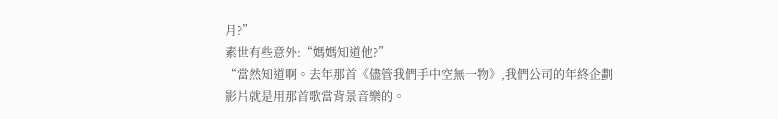月?”
素世有些意外:“媽媽知道他?”
“當然知道啊。去年那首《儘管我們手中空無一物》,我們公司的年終企劃影片就是用那首歌當背景音樂的。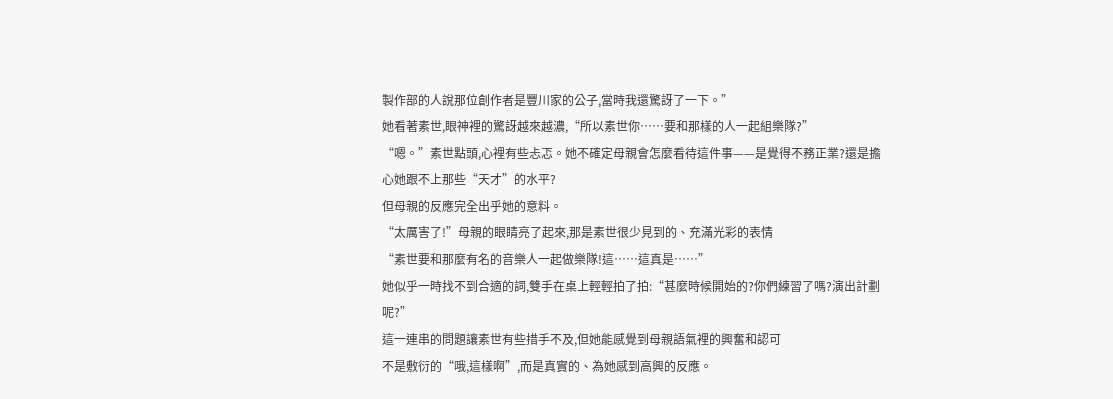製作部的人說那位創作者是豐川家的公子,當時我還驚訝了一下。”
她看著素世,眼神裡的驚訝越來越濃,“所以素世你……要和那樣的人一起組樂隊?”
“嗯。”素世點頭,心裡有些忐忑。她不確定母親會怎麼看待這件事——是覺得不務正業?還是擔心她跟不上那些“天才”的水平?
但母親的反應完全出乎她的意料。
“太厲害了!”母親的眼睛亮了起來,那是素世很少見到的、充滿光彩的表情
“素世要和那麼有名的音樂人一起做樂隊!這……這真是……”
她似乎一時找不到合適的詞,雙手在桌上輕輕拍了拍:“甚麼時候開始的?你們練習了嗎?演出計劃呢?”
這一連串的問題讓素世有些措手不及,但她能感覺到母親語氣裡的興奮和認可
不是敷衍的“哦,這樣啊”,而是真實的、為她感到高興的反應。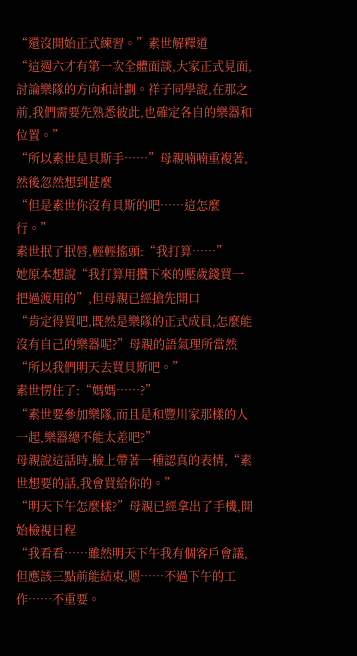“還沒開始正式練習。”素世解釋道
“這週六才有第一次全體面談,大家正式見面,討論樂隊的方向和計劃。祥子同學說,在那之前,我們需要先熟悉彼此,也確定各自的樂器和位置。”
“所以素世是貝斯手……”母親喃喃重複著,然後忽然想到甚麼
“但是素世你沒有貝斯的吧……這怎麼行。”
素世抿了抿唇,輕輕搖頭:“我打算……”
她原本想說“我打算用攢下來的壓歲錢買一把過渡用的”,但母親已經搶先開口
“肯定得買吧,既然是樂隊的正式成員,怎麼能沒有自己的樂器呢?”母親的語氣理所當然
“所以我們明天去買貝斯吧。”
素世愣住了:“媽媽……?”
“素世要參加樂隊,而且是和豐川家那樣的人一起,樂器總不能太差吧?”
母親說這話時,臉上帶著一種認真的表情,“素世想要的話,我會買給你的。”
“明天下午怎麼樣?”母親已經拿出了手機,開始檢視日程
“我看看……雖然明天下午我有個客戶會議,但應該三點前能結束,嗯……不過下午的工作……不重要。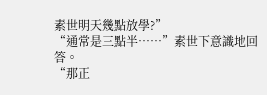素世明天幾點放學?”
“通常是三點半……”素世下意識地回答。
“那正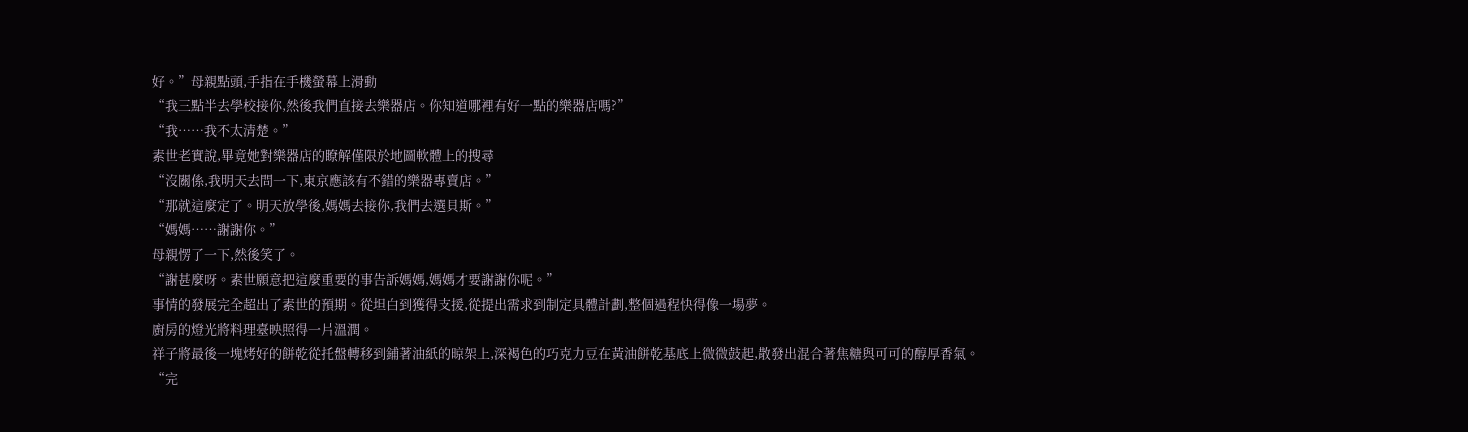好。”母親點頭,手指在手機螢幕上滑動
“我三點半去學校接你,然後我們直接去樂器店。你知道哪裡有好一點的樂器店嗎?”
“我……我不太清楚。”
素世老實說,畢竟她對樂器店的瞭解僅限於地圖軟體上的搜尋
“沒關係,我明天去問一下,東京應該有不錯的樂器專賣店。”
“那就這麼定了。明天放學後,媽媽去接你,我們去選貝斯。”
“媽媽……謝謝你。”
母親愣了一下,然後笑了。
“謝甚麼呀。素世願意把這麼重要的事告訴媽媽,媽媽才要謝謝你呢。”
事情的發展完全超出了素世的預期。從坦白到獲得支援,從提出需求到制定具體計劃,整個過程快得像一場夢。
廚房的燈光將料理臺映照得一片溫潤。
祥子將最後一塊烤好的餅乾從托盤轉移到鋪著油紙的晾架上,深褐色的巧克力豆在黃油餅乾基底上微微鼓起,散發出混合著焦糖與可可的醇厚香氣。
“完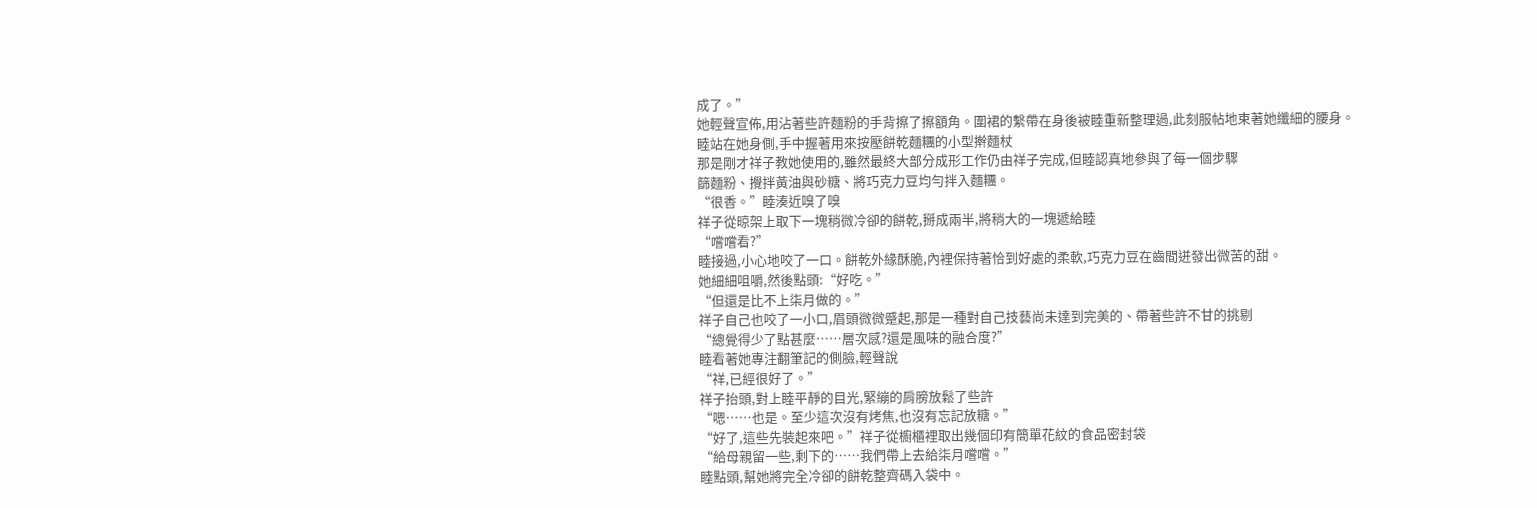成了。”
她輕聲宣佈,用沾著些許麵粉的手背擦了擦額角。圍裙的繫帶在身後被睦重新整理過,此刻服帖地束著她纖細的腰身。
睦站在她身側,手中握著用來按壓餅乾麵糰的小型擀麵杖
那是剛才祥子教她使用的,雖然最終大部分成形工作仍由祥子完成,但睦認真地參與了每一個步驟
篩麵粉、攪拌黃油與砂糖、將巧克力豆均勻拌入麵糰。
“很香。”睦湊近嗅了嗅
祥子從晾架上取下一塊稍微冷卻的餅乾,掰成兩半,將稍大的一塊遞給睦
“嚐嚐看?”
睦接過,小心地咬了一口。餅乾外緣酥脆,內裡保持著恰到好處的柔軟,巧克力豆在齒間迸發出微苦的甜。
她細細咀嚼,然後點頭:“好吃。”
“但還是比不上柒月做的。”
祥子自己也咬了一小口,眉頭微微蹙起,那是一種對自己技藝尚未達到完美的、帶著些許不甘的挑剔
“總覺得少了點甚麼……層次感?還是風味的融合度?”
睦看著她專注翻筆記的側臉,輕聲說
“祥,已經很好了。”
祥子抬頭,對上睦平靜的目光,緊繃的肩膀放鬆了些許
“嗯……也是。至少這次沒有烤焦,也沒有忘記放糖。”
“好了,這些先裝起來吧。”祥子從櫥櫃裡取出幾個印有簡單花紋的食品密封袋
“給母親留一些,剩下的……我們帶上去給柒月嚐嚐。”
睦點頭,幫她將完全冷卻的餅乾整齊碼入袋中。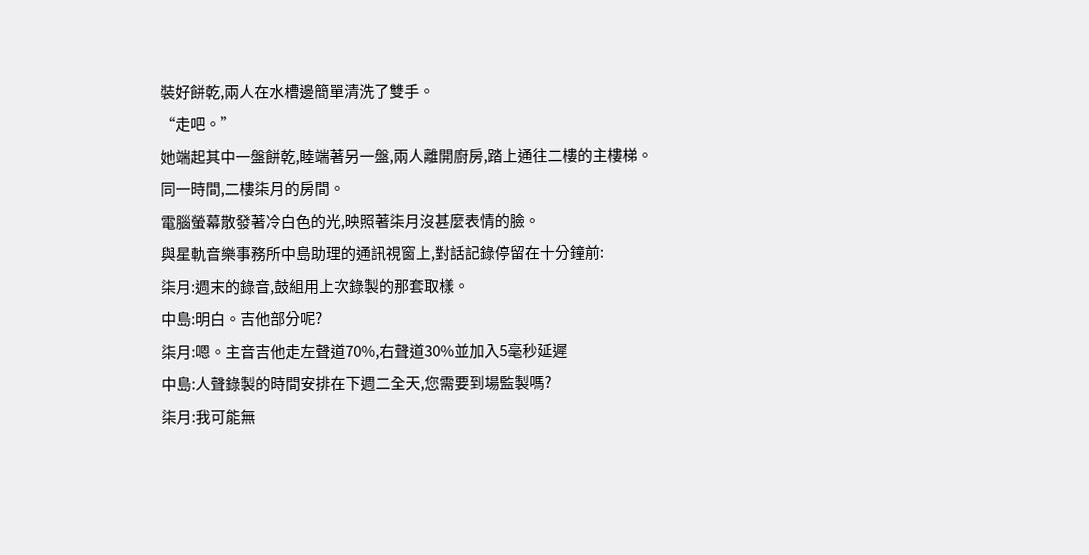裝好餅乾,兩人在水槽邊簡單清洗了雙手。
“走吧。”
她端起其中一盤餅乾,睦端著另一盤,兩人離開廚房,踏上通往二樓的主樓梯。
同一時間,二樓柒月的房間。
電腦螢幕散發著冷白色的光,映照著柒月沒甚麼表情的臉。
與星軌音樂事務所中島助理的通訊視窗上,對話記錄停留在十分鐘前:
柒月:週末的錄音,鼓組用上次錄製的那套取樣。
中島:明白。吉他部分呢?
柒月:嗯。主音吉他走左聲道70%,右聲道30%並加入5毫秒延遲
中島:人聲錄製的時間安排在下週二全天,您需要到場監製嗎?
柒月:我可能無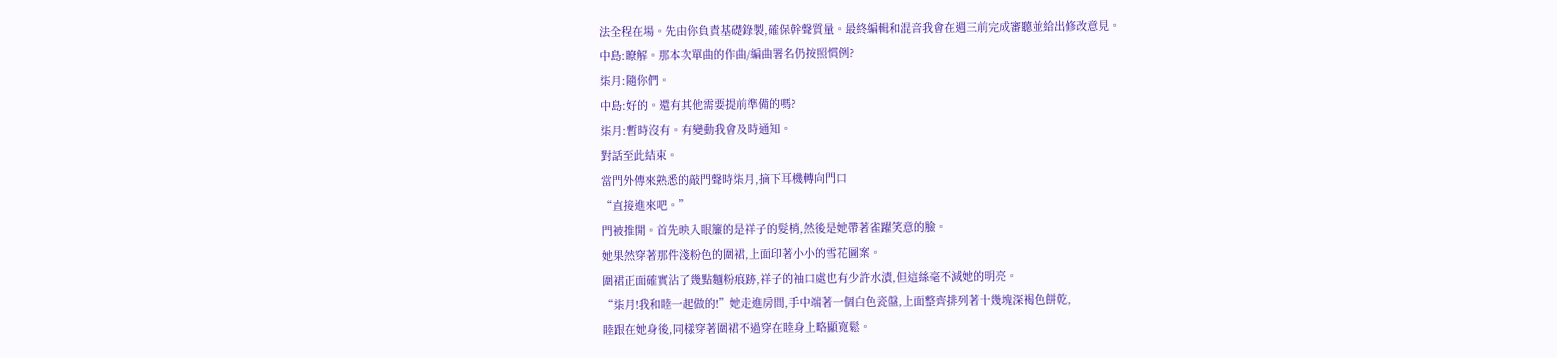法全程在場。先由你負責基礎錄製,確保幹聲質量。最終編輯和混音我會在週三前完成審聽並給出修改意見。
中島:瞭解。那本次單曲的作曲/編曲署名仍按照慣例?
柒月:隨你們。
中島:好的。還有其他需要提前準備的嗎?
柒月:暫時沒有。有變動我會及時通知。
對話至此結束。
當門外傳來熟悉的敲門聲時柒月,摘下耳機轉向門口
“直接進來吧。”
門被推開。首先映入眼簾的是祥子的髮梢,然後是她帶著雀躍笑意的臉。
她果然穿著那件淺粉色的圍裙,上面印著小小的雪花圖案。
圍裙正面確實沾了幾點麵粉痕跡,祥子的袖口處也有少許水漬,但這絲毫不減她的明亮。
“柒月!我和睦一起做的!”她走進房間,手中端著一個白色瓷盤,上面整齊排列著十幾塊深褐色餅乾,
睦跟在她身後,同樣穿著圍裙不過穿在睦身上略顯寬鬆。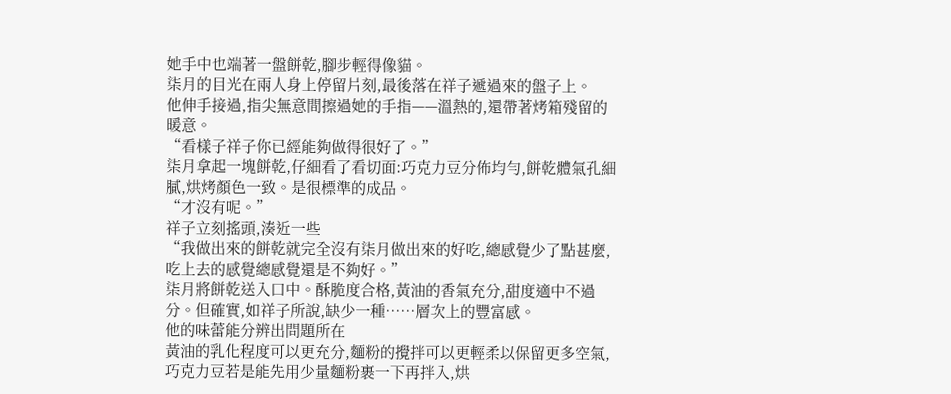她手中也端著一盤餅乾,腳步輕得像貓。
柒月的目光在兩人身上停留片刻,最後落在祥子遞過來的盤子上。
他伸手接過,指尖無意間擦過她的手指——溫熱的,還帶著烤箱殘留的暖意。
“看樣子祥子你已經能夠做得很好了。”
柒月拿起一塊餅乾,仔細看了看切面:巧克力豆分佈均勻,餅乾體氣孔細膩,烘烤顏色一致。是很標準的成品。
“才沒有呢。”
祥子立刻搖頭,湊近一些
“我做出來的餅乾就完全沒有柒月做出來的好吃,總感覺少了點甚麼,吃上去的感覺總感覺還是不夠好。”
柒月將餅乾送入口中。酥脆度合格,黃油的香氣充分,甜度適中不過分。但確實,如祥子所說,缺少一種……層次上的豐富感。
他的味蕾能分辨出問題所在
黃油的乳化程度可以更充分,麵粉的攪拌可以更輕柔以保留更多空氣,巧克力豆若是能先用少量麵粉裹一下再拌入,烘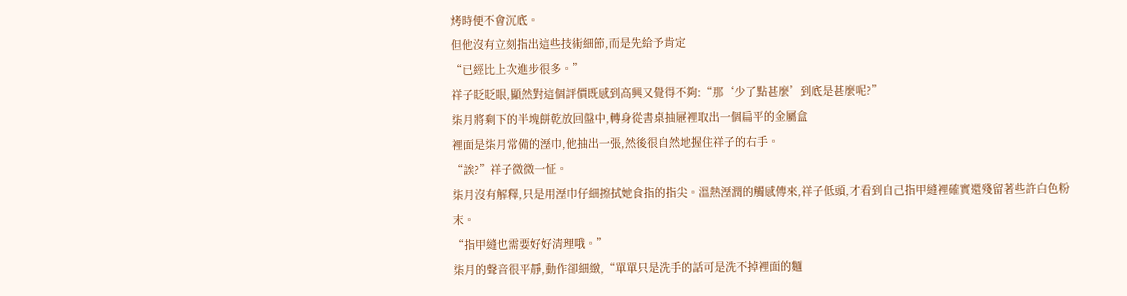烤時便不會沉底。
但他沒有立刻指出這些技術細節,而是先給予肯定
“已經比上次進步很多。”
祥子眨眨眼,顯然對這個評價既感到高興又覺得不夠:“那‘少了點甚麼’到底是甚麼呢?”
柒月將剩下的半塊餅乾放回盤中,轉身從書桌抽屜裡取出一個扁平的金屬盒
裡面是柒月常備的溼巾,他抽出一張,然後很自然地握住祥子的右手。
“誒?”祥子微微一怔。
柒月沒有解釋,只是用溼巾仔細擦拭她食指的指尖。溫熱溼潤的觸感傳來,祥子低頭,才看到自己指甲縫裡確實還殘留著些許白色粉末。
“指甲縫也需要好好清理哦。”
柒月的聲音很平靜,動作卻細緻,“單單只是洗手的話可是洗不掉裡面的麵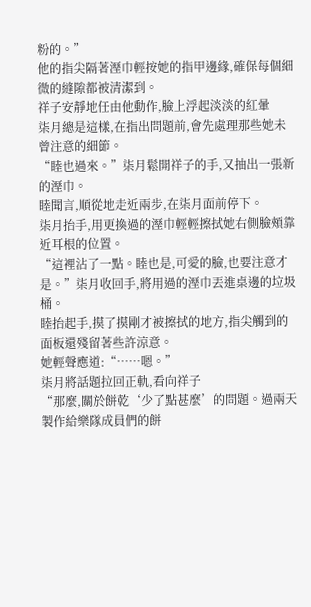粉的。”
他的指尖隔著溼巾輕按她的指甲邊緣,確保每個細微的縫隙都被清潔到。
祥子安靜地任由他動作,臉上浮起淡淡的紅暈
柒月總是這樣,在指出問題前,會先處理那些她未曾注意的細節。
“睦也過來。”柒月鬆開祥子的手,又抽出一張新的溼巾。
睦聞言,順從地走近兩步,在柒月面前停下。
柒月抬手,用更換過的溼巾輕輕擦拭她右側臉頰靠近耳根的位置。
“這裡沾了一點。睦也是,可愛的臉,也要注意才是。”柒月收回手,將用過的溼巾丟進桌邊的垃圾桶。
睦抬起手,摸了摸剛才被擦拭的地方,指尖觸到的面板還殘留著些許涼意。
她輕聲應道:“……嗯。”
柒月將話題拉回正軌,看向祥子
“那麼,關於餅乾‘少了點甚麼’的問題。過兩天製作給樂隊成員們的餅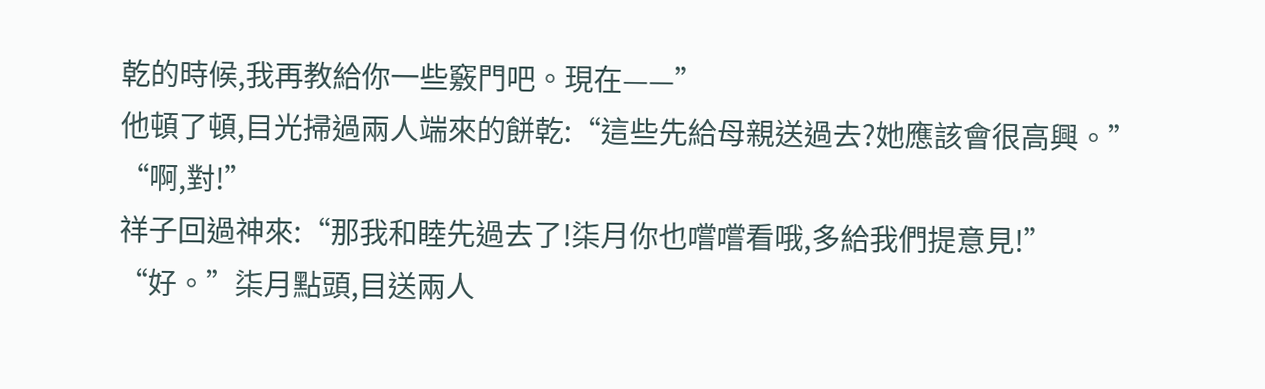乾的時候,我再教給你一些竅門吧。現在——”
他頓了頓,目光掃過兩人端來的餅乾:“這些先給母親送過去?她應該會很高興。”
“啊,對!”
祥子回過神來:“那我和睦先過去了!柒月你也嚐嚐看哦,多給我們提意見!”
“好。”柒月點頭,目送兩人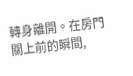轉身離開。在房門關上前的瞬間,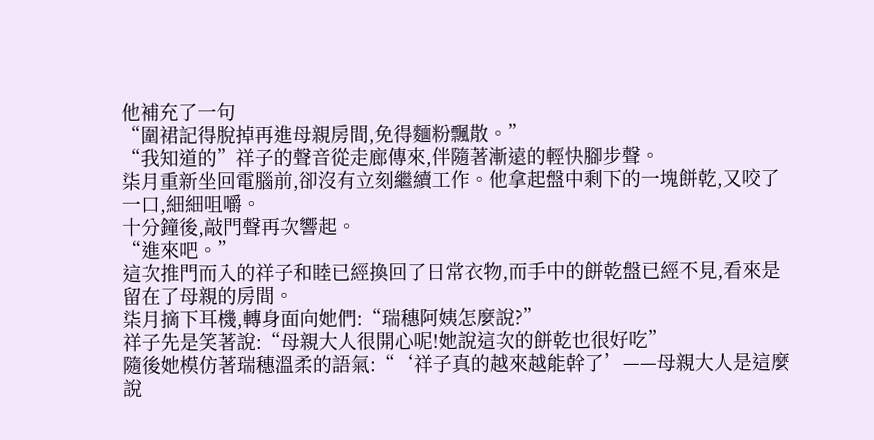他補充了一句
“圍裙記得脫掉再進母親房間,免得麵粉飄散。”
“我知道的”祥子的聲音從走廊傳來,伴隨著漸遠的輕快腳步聲。
柒月重新坐回電腦前,卻沒有立刻繼續工作。他拿起盤中剩下的一塊餅乾,又咬了一口,細細咀嚼。
十分鐘後,敲門聲再次響起。
“進來吧。”
這次推門而入的祥子和睦已經換回了日常衣物,而手中的餅乾盤已經不見,看來是留在了母親的房間。
柒月摘下耳機,轉身面向她們:“瑞穗阿姨怎麼說?”
祥子先是笑著說:“母親大人很開心呢!她說這次的餅乾也很好吃”
隨後她模仿著瑞穗溫柔的語氣:“‘祥子真的越來越能幹了’——母親大人是這麼說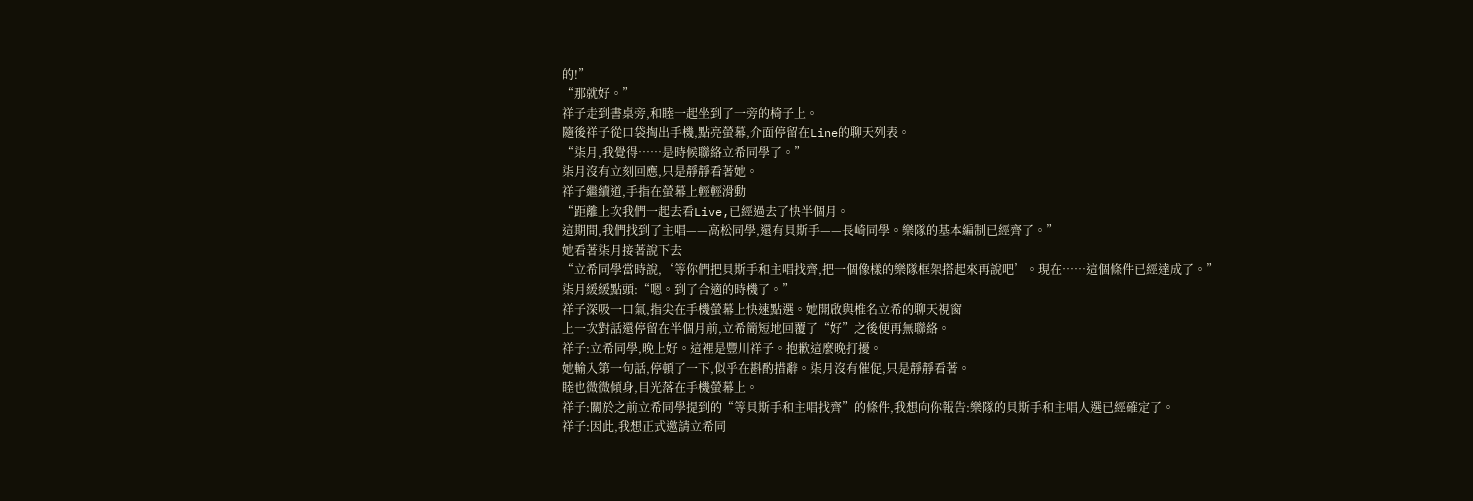的!”
“那就好。”
祥子走到書桌旁,和睦一起坐到了一旁的椅子上。
隨後祥子從口袋掏出手機,點亮螢幕,介面停留在Line的聊天列表。
“柒月,我覺得……是時候聯絡立希同學了。”
柒月沒有立刻回應,只是靜靜看著她。
祥子繼續道,手指在螢幕上輕輕滑動
“距離上次我們一起去看Live,已經過去了快半個月。
這期間,我們找到了主唱——高松同學,還有貝斯手——長崎同學。樂隊的基本編制已經齊了。”
她看著柒月接著說下去
“立希同學當時說,‘等你們把貝斯手和主唱找齊,把一個像樣的樂隊框架搭起來再說吧’。現在……這個條件已經達成了。”
柒月緩緩點頭:“嗯。到了合適的時機了。”
祥子深吸一口氣,指尖在手機螢幕上快速點選。她開啟與椎名立希的聊天視窗
上一次對話還停留在半個月前,立希簡短地回覆了“好”之後便再無聯絡。
祥子:立希同學,晚上好。這裡是豐川祥子。抱歉這麼晚打擾。
她輸入第一句話,停頓了一下,似乎在斟酌措辭。柒月沒有催促,只是靜靜看著。
睦也微微傾身,目光落在手機螢幕上。
祥子:關於之前立希同學提到的“等貝斯手和主唱找齊”的條件,我想向你報告:樂隊的貝斯手和主唱人選已經確定了。
祥子:因此,我想正式邀請立希同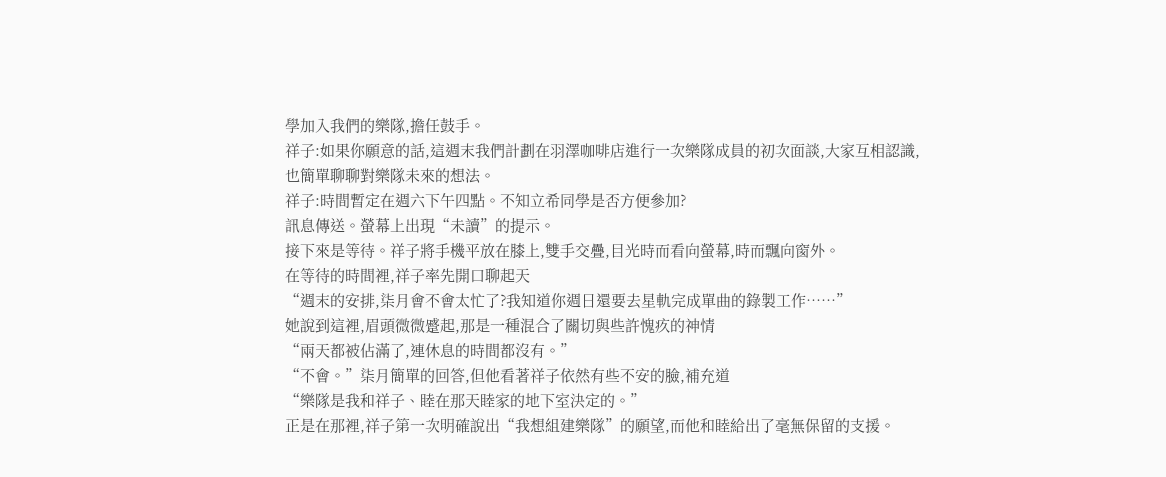學加入我們的樂隊,擔任鼓手。
祥子:如果你願意的話,這週末我們計劃在羽澤咖啡店進行一次樂隊成員的初次面談,大家互相認識,也簡單聊聊對樂隊未來的想法。
祥子:時間暫定在週六下午四點。不知立希同學是否方便參加?
訊息傳送。螢幕上出現“未讀”的提示。
接下來是等待。祥子將手機平放在膝上,雙手交疊,目光時而看向螢幕,時而飄向窗外。
在等待的時間裡,祥子率先開口聊起天
“週末的安排,柒月會不會太忙了?我知道你週日還要去星軌完成單曲的錄製工作……”
她說到這裡,眉頭微微蹙起,那是一種混合了關切與些許愧疚的神情
“兩天都被佔滿了,連休息的時間都沒有。”
“不會。”柒月簡單的回答,但他看著祥子依然有些不安的臉,補充道
“樂隊是我和祥子、睦在那天睦家的地下室決定的。”
正是在那裡,祥子第一次明確說出“我想組建樂隊”的願望,而他和睦給出了毫無保留的支援。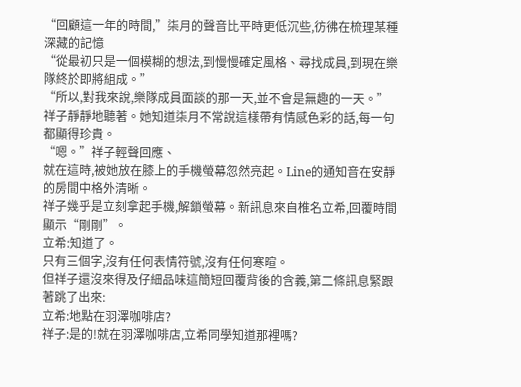“回顧這一年的時間,”柒月的聲音比平時更低沉些,彷彿在梳理某種深藏的記憶
“從最初只是一個模糊的想法,到慢慢確定風格、尋找成員,到現在樂隊終於即將組成。”
“所以,對我來說,樂隊成員面談的那一天,並不會是無趣的一天。”
祥子靜靜地聽著。她知道柒月不常說這樣帶有情感色彩的話,每一句都顯得珍貴。
“嗯。”祥子輕聲回應、
就在這時,被她放在膝上的手機螢幕忽然亮起。Line的通知音在安靜的房間中格外清晰。
祥子幾乎是立刻拿起手機,解鎖螢幕。新訊息來自椎名立希,回覆時間顯示“剛剛”。
立希:知道了。
只有三個字,沒有任何表情符號,沒有任何寒暄。
但祥子還沒來得及仔細品味這簡短回覆背後的含義,第二條訊息緊跟著跳了出來:
立希:地點在羽澤咖啡店?
祥子:是的!就在羽澤咖啡店,立希同學知道那裡嗎?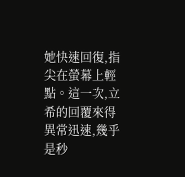她快速回復,指尖在螢幕上輕點。這一次,立希的回覆來得異常迅速,幾乎是秒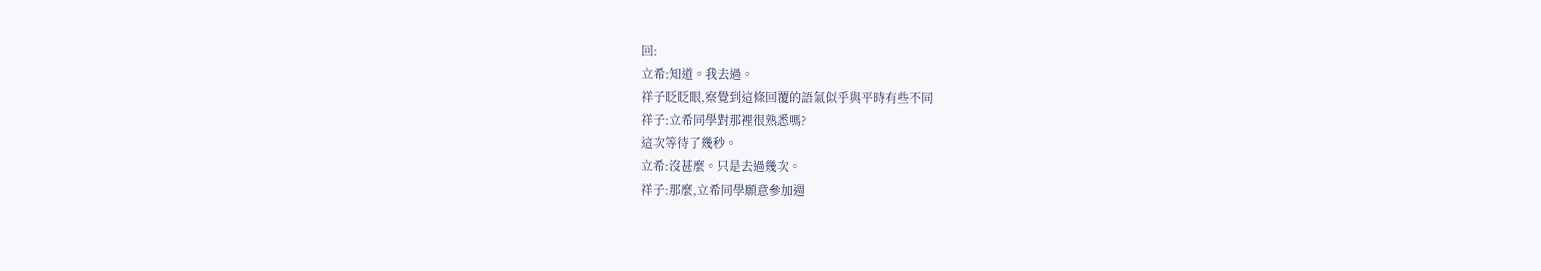回:
立希:知道。我去過。
祥子眨眨眼,察覺到這條回覆的語氣似乎與平時有些不同
祥子:立希同學對那裡很熟悉嗎?
這次等待了幾秒。
立希:沒甚麼。只是去過幾次。
祥子:那麼,立希同學願意參加週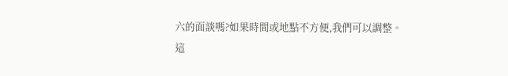六的面談嗎?如果時間或地點不方便,我們可以調整。
這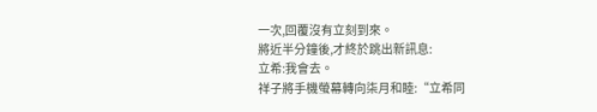一次,回覆沒有立刻到來。
將近半分鐘後,才終於跳出新訊息:
立希:我會去。
祥子將手機螢幕轉向柒月和睦:“立希同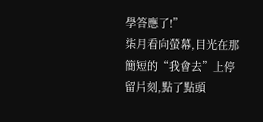學答應了!”
柒月看向螢幕,目光在那簡短的“我會去”上停留片刻,點了點頭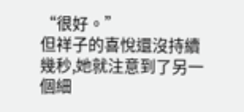“很好。”
但祥子的喜悅還沒持續幾秒,她就注意到了另一個細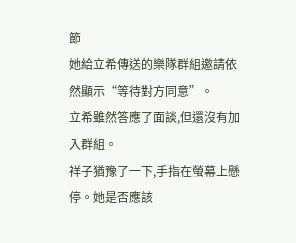節
她給立希傳送的樂隊群組邀請依然顯示“等待對方同意”。
立希雖然答應了面談,但還沒有加入群組。
祥子猶豫了一下,手指在螢幕上懸停。她是否應該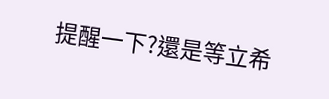提醒一下?還是等立希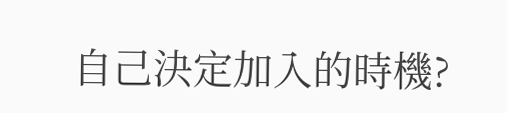自己決定加入的時機?